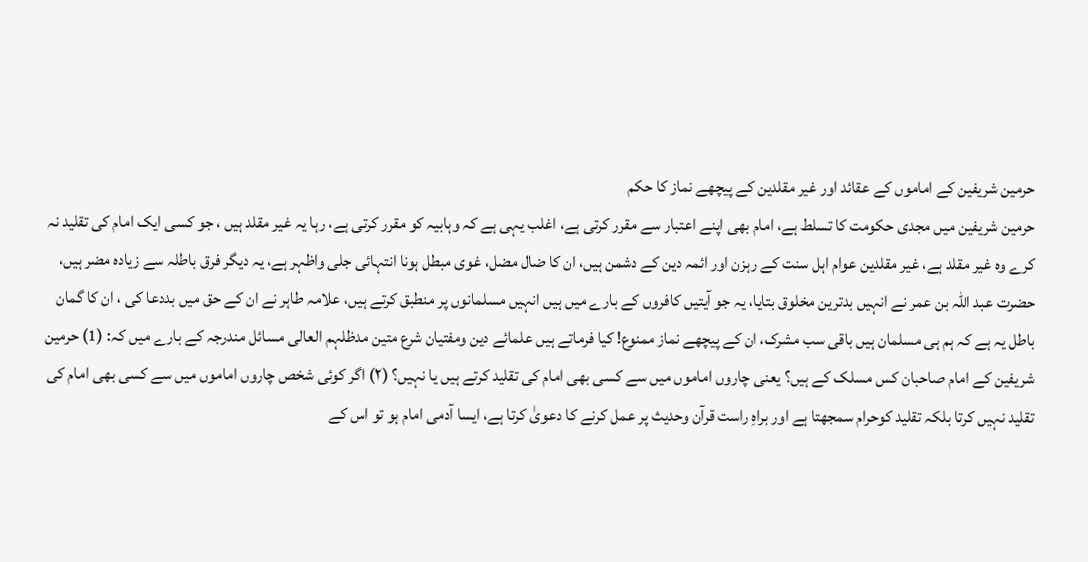حرمین شریفین کے اماموں کے عقائد اور غیر مقلدین کے پیچھے نماز کا حکم
حرمین شریفین میں مجدی حکومت کا تسلط ہے، امام بھی اپنے اعتبار سے مقرر کرتی ہے، اغلب یہی ہے کہ وہابیہ کو مقرر کرتی ہے، رہا یہ غیر مقلد ہیں ، جو کسی ایک امام کی تقلید نہ کرے وہ غیر مقلد ہے، غیر مقلدین عوام اہل سنت کے رہزن اور ائمہ دین کے دشمن ہیں، ان کا ضال مضل، غوی مبطل ہونا انتہائی جلی واظہر ہے، یہ دیگر فرق باطلہ سے زیادہ مضر ہیں، حضرت عبد اللہ بن عمر نے انہیں بدترین مخلوق بتایا، یہ جو آیتیں کافروں کے بارے میں ہیں انہیں مسلمانوں پر منطبق کرتے ہیں، علامہ طاہر نے ان کے حق میں بددعا کی ، ان کا گمان باطل یہ ہے کہ ہم ہی مسلمان ہیں باقی سب مشرک، ان کے پیچھے نماز ممنوع! کیا فرماتے ہیں علمائے دین ومفتیان شرع متین مدظلہم العالی مسائل مندرجہ کے بارے میں کہ: (1) حرمین شریفین کے امام صاحبان کس مسلک کے ہیں؟ یعنی چاروں اماموں میں سے کسی بھی امام کی تقلید کرتے ہیں یا نہیں؟ (۲) اگر کوئی شخص چاروں اماموں میں سے کسی بھی امام کی تقلید نہیں کرتا بلکہ تقلید کوحرام سمجھتا ہے اور براہِ راست قرآن وحدیث پر عمل کرنے کا دعویٰ کرتا ہے، ایسا آدمی امام ہو تو اس کے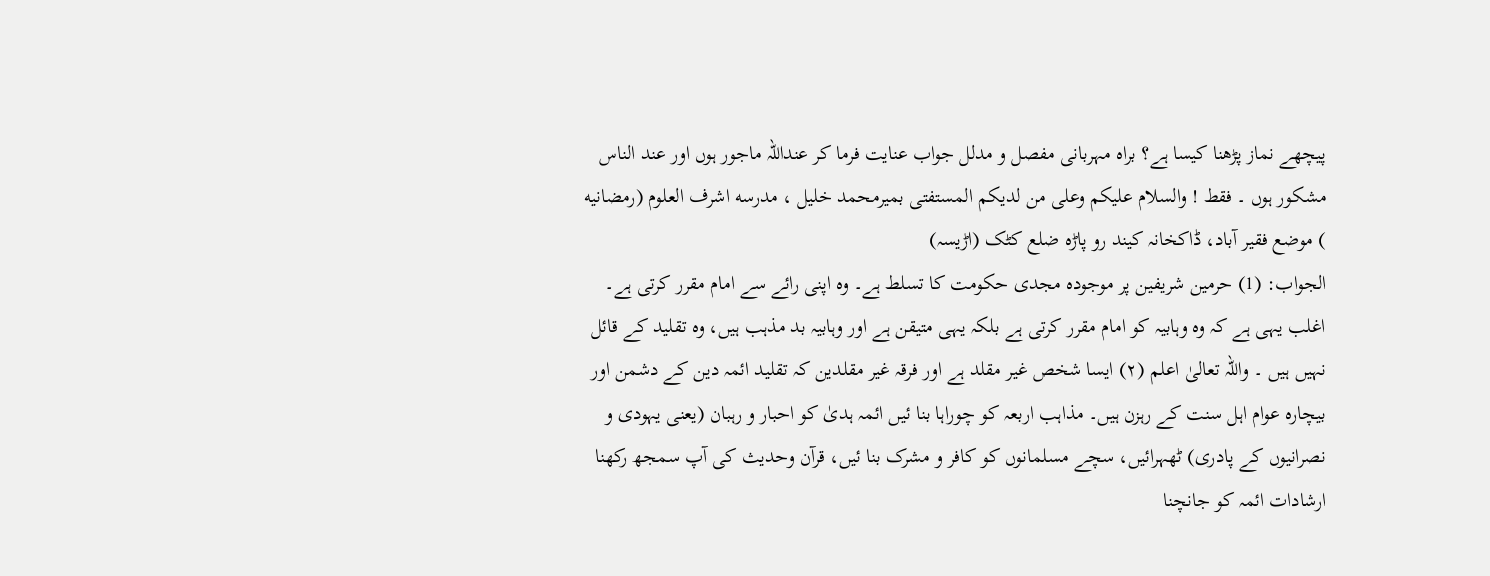پیچھے نماز پڑھنا کیسا ہے؟ براہ مہربانی مفصل و مدلل جواب عنایت فرما کر عنداللہ ماجور ہوں اور عند الناس مشکور ہوں ۔ فقط ! والسلام عليكم وعلى من لديكم المستفتی بمیرمحمد خلیل ، مدرسه اشرف العلوم (رمضانیه ) موضع فقیر آباد، ڈاکخانہ کیند رو پاڑہ ضلع کٹک (اڑیسہ)
الجواب: (1) حرمین شریفین پر موجودہ مجدی حکومت کا تسلط ہے۔ وہ اپنی رائے سے امام مقرر کرتی ہے۔ اغلب یہی ہے کہ وہ وہابیہ کو امام مقرر کرتی ہے بلکہ یہی متیقن ہے اور وہابیہ بد مذہب ہیں، وہ تقلید کے قائل نہیں ہیں ۔ واللہ تعالیٰ اعلم (۲) ایسا شخص غیر مقلد ہے اور فرقہ غیر مقلدین کہ تقلید ائمہ دین کے دشمن اور بیچارہ عوام اہل سنت کے رہزن ہیں۔ مذاہب اربعہ کو چوراہا بنا ئیں ائمہ ہدیٰ کو احبار و رہبان (یعنی یہودی و نصرانیوں کے پادری) ٹھہرائیں، سچے مسلمانوں کو کافر و مشرک بنا ئیں، قرآن وحدیث کی آپ سمجھ رکھنا ارشادات ائمہ کو جانچنا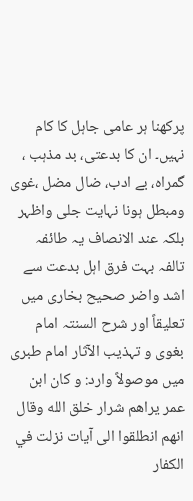پرکھنا ہر عامی جاہل کا کام نہیں۔ ان کا بدعتی، بد مذہب ، گمراہ، بے ادب، ضال مضل ،غوی ومبطل ہونا نہایت جلی واظہر بلکہ عند الانصاف یہ طائفہ تالفہ بہت فرق اہل بدعت سے اشد واضر صحیح بخاری میں تعلیقاً اور شرح السنتہ امام بغوی و تہذیب الآثار امام طبری میں موصولاً وارد: و كان ابن عمر يراهم شرار خلق الله وقال انهم انطلقوا الى آيات نزلت في الكفار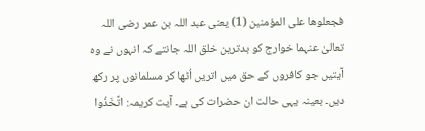فجعلوها على المؤمنين (1) یعنی عبد اللہ بن عمر رضی اللہ تعالیٰ عنہما خوارج کو بدترین خلق اللہ جانتے کہ انہوں نے وہ آیتیں جو کافروں کے حق میں اتریں اُٹھا کر مسلمانوں پر رکھ دیں۔ بعینہ یہی حالت ان حضرات کی ہے۔ آیت کریمہ: اتَّخَذُوا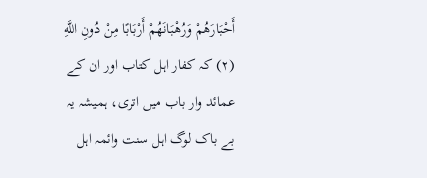أَحْبَارَهُمْ وَرُهْبَانَهُمْ أَرْبَابًا مِنْ دُونِ اللَّهِ (۲) کہ کفار اہل کتاب اور ان کے عمائد وار باب میں اتری، ہمیشہ یہ بے باک لوگ اہل سنت وائمہ اہل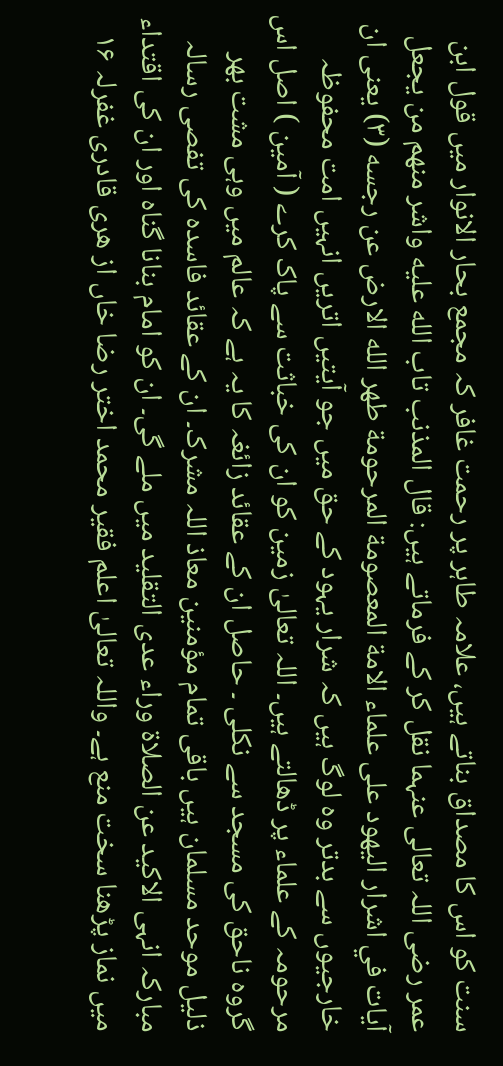سنت کو اس کا مصداق بناتے ہیں، علامہ طاہر پر رحمت غافر کہ مجمع بحار الانوار میں قول ابن عمر رضی اللہ تعالی عنہما نقل کر کے فرماتے ہیں: قال المذنب تاب الله عليه واشر منهم من يجعل آيات في اشرار اليهود على علماء الامة المعصومة المرحومة طهر الله الارض عن رجسه (۳) یعنی ان خارجیوں سے بدتر وہ لوگ ہیں کہ شرار یہود کے حق میں جو آیتیں اتریں انہیں امت محفوظہ مرحومہ کے علماء پر ڈھالتے ہیں۔ اللہ تعالیٰ زمین کو ان کی خباثت سے پاک کرے ( آمین ) اصل اس گروہ ناحق کی مسجد سے نکلی ۔ حاصل ان کے عقائد زائغہ کا یہ ہے کہ عالم میں وہی مشت بھر ذلیل موحد مسلمان ہیں باقی تمام مؤمنین معاذ اللہ مشرک۔ ان کے عقائد فاسدہ کی تفصی رسالہ مبارکہ انہی الاكيد عن الصلاة وراء عدى التقليد میں ملے گی۔ ان کو امام بنانا گناہ اور ان کی اقتداء میں نماز پڑھنا سخت منع ہے۔ واللہ تعالیٰ اعلم فقیر محمد اختر رضا خاں از هری قادری غفرلہ ۱۶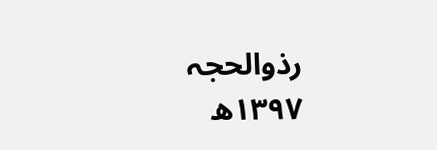رذوالحجہ ۱۳۹۷ھ